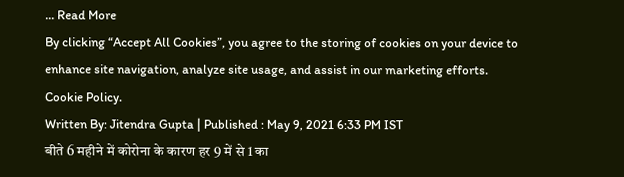... Read More
By clicking “Accept All Cookies”, you agree to the storing of cookies on your device to enhance site navigation, analyze site usage, and assist in our marketing efforts. Cookie Policy.
Written By: Jitendra Gupta | Published : May 9, 2021 6:33 PM IST
बीते 6 महीने में कोरोना के कारण हर 9 में से 1 का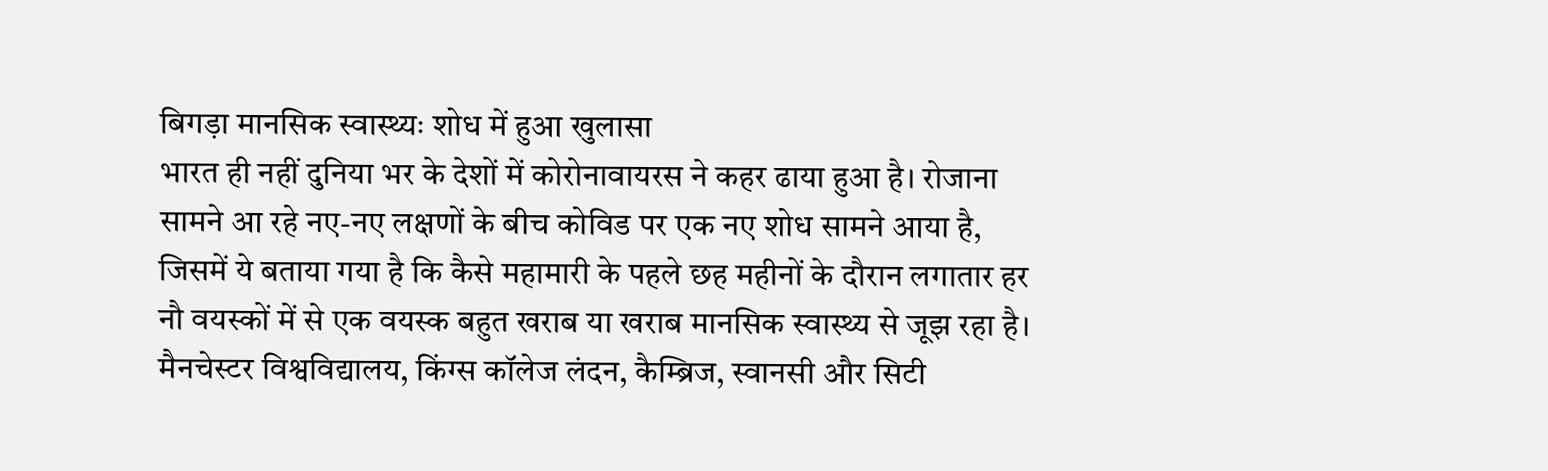बिगड़ा मानसिक स्वास्थ्यः शोध में हुआ खुलासा
भारत ही नहीं दुनिया भर के देशों में कोरोनावायरस ने कहर ढाया हुआ है। रोजाना सामने आ रहे नए-नए लक्षणों के बीच कोविड पर एक नए शोध सामने आया है, जिसमें ये बताया गया है कि कैसे महामारी के पहले छह महीनों के दौरान लगातार हर नौ वयस्कों में से एक वयस्क बहुत खराब या खराब मानसिक स्वास्थ्य से जूझ रहा है।
मैनचेस्टर विश्वविद्यालय, किंग्स कॉलेज लंदन, कैम्ब्रिज, स्वानसी और सिटी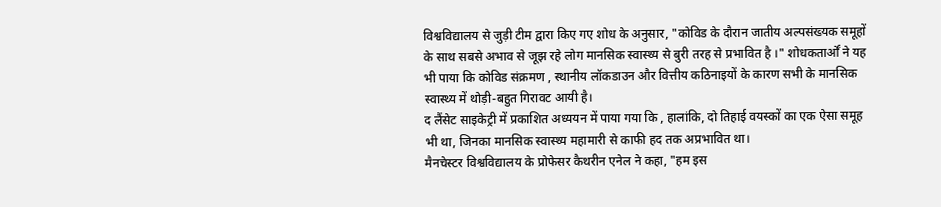विश्वविद्यालय से जुड़ी टीम द्वारा किए गए शोध के अनुसार, "कोविड के दौरान जातीय अल्पसंख्यक समूहों के साथ सबसे अभाव से जूझ रहे लोग मानसिक स्वास्थ्य से बुरी तरह से प्रभावित है ।" शोधकतार्ओं ने यह भी पाया कि कोविड संक्रमण , स्थानीय लॉकडाउन और वित्तीय कठिनाइयों के कारण सभी के मानसिक स्वास्थ्य में थोड़ी-बहुत गिरावट आयी है।
द लैंसेट साइकेट्री में प्रकाशित अध्ययन में पाया गया कि , हालांकि, दो तिहाई वयस्कों का एक ऐसा समूह भी था, जिनका मानसिक स्वास्थ्य महामारी से काफी हद तक अप्रभावित था।
मैनचेस्टर विश्वविद्यालय के प्रोफेसर कैथरीन एनेल ने कहा, "हम इस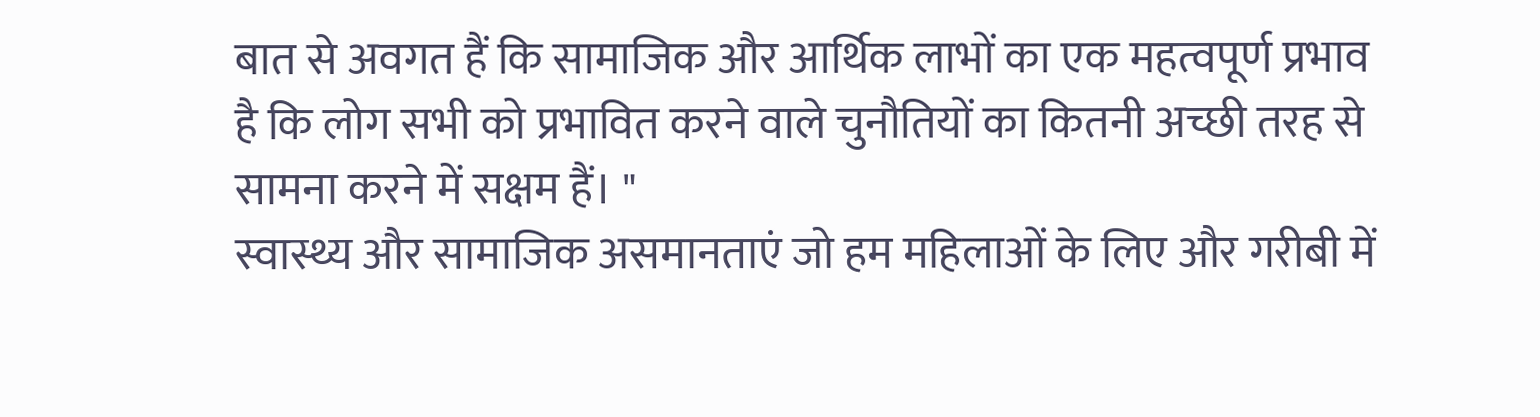बात से अवगत हैं कि सामाजिक और आर्थिक लाभों का एक महत्वपूर्ण प्रभाव है कि लोग सभी को प्रभावित करने वाले चुनौतियों का कितनी अच्छी तरह से सामना करने में सक्षम हैं। "
स्वास्थ्य और सामाजिक असमानताएं जो हम महिलाओं के लिए और गरीबी में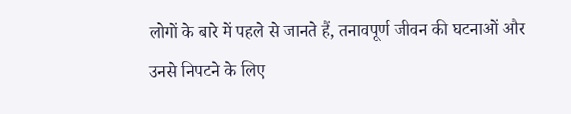लोगों के बारे में पहले से जानते हैं, तनावपूर्ण जीवन की घटनाओं और उनसे निपटने के लिए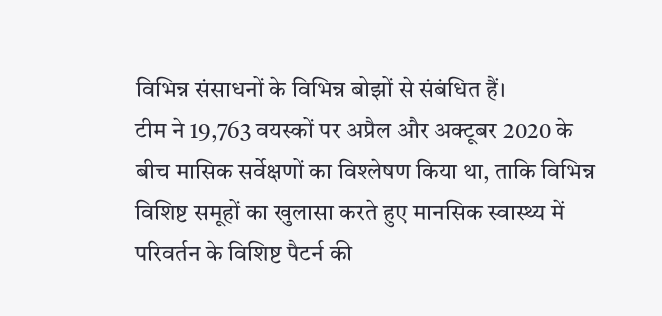विभिन्न संसाधनों के विभिन्न बोझों से संबंधित हैं।
टीम ने 19,763 वयस्कों पर अप्रैल और अक्टूबर 2020 के बीच मासिक सर्वेक्षणों का विश्लेषण किया था, ताकि विभिन्न विशिष्ट समूहों का खुलासा करते हुए मानसिक स्वास्थ्य में परिवर्तन के विशिष्ट पैटर्न की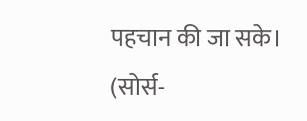पहचान की जा सके।
(सोर्स-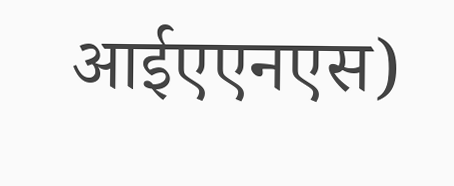आईएएनएस)